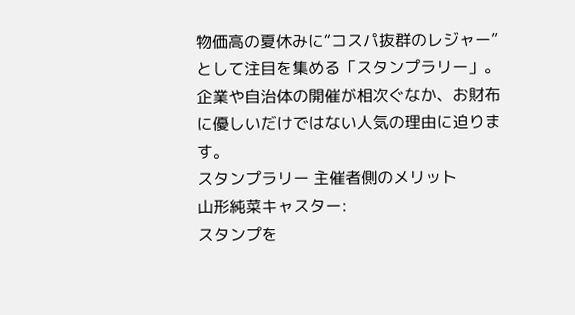物価高の夏休みに“コスパ抜群のレジャー”として注目を集める「スタンプラリー」。企業や自治体の開催が相次ぐなか、お財布に優しいだけではない人気の理由に迫ります。
スタンプラリー 主催者側のメリット
山形純菜キャスター:
スタンプを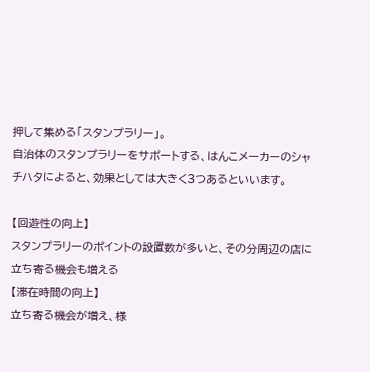押して集める「スタンプラリー」。
自治体のスタンプラリーをサポートする、はんこメーカーのシャチハタによると、効果としては大きく3つあるといいます。

【回遊性の向上】
スタンプラリーのポイントの設置数が多いと、その分周辺の店に立ち寄る機会も増える
【滞在時間の向上】
立ち寄る機会が増え、様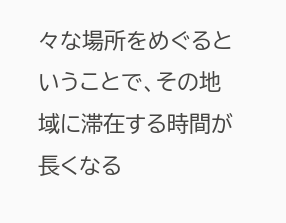々な場所をめぐるということで、その地域に滞在する時間が長くなる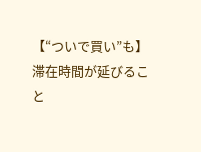【“ついで買い”も】
滞在時間が延びること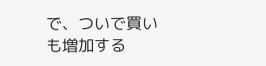で、ついで買いも増加する